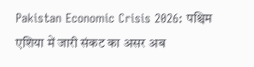Pakistan Economic Crisis 2026: पश्चिम एशिया में जारी संकट का असर अब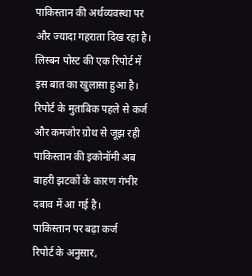पाकिस्तान की अर्थव्यवस्था पर और ज्यादा गहराता दिख रहा है। लिस्बन पोस्ट की एक रिपोर्ट में इस बात का खुलासा हुआ है। रिपोर्ट के मुताबिक पहले से कर्ज और कमजोर ग्रोथ से जूझ रही पाकिस्तान की इकोनॉमी अब बाहरी झटकों के कारण गंभीर दबाव में आ गई है।
पाकिस्तान पर बढ़ा कर्ज
रिपोर्ट के अनुसार,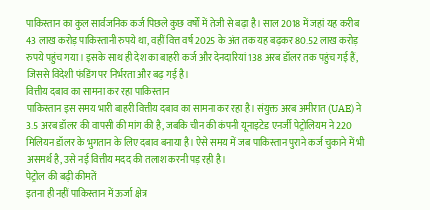पाकिस्तान का कुल सार्वजनिक कर्ज पिछले कुछ वर्षों में तेजी से बढ़ा है। साल 2018 में जहां यह करीब 43 लाख करोड़ पाकिस्तानी रुपये था, वहीं वित्त वर्ष 2025 के अंत तक यह बढ़कर 80.52 लाख करोड़ रुपये पहुंच गया। इसके साथ ही देश का बाहरी कर्ज और देनदारियां 138 अरब डॉलर तक पहुंच गई हैं, जिससे विदेशी फंडिंग पर निर्भरता और बढ़ गई है।
वित्तीय दबाव का सामना कर रहा पाकिस्तान
पाकिस्तान इस समय भारी बाहरी वित्तीय दबाव का सामना कर रहा है। संयुक्त अरब अमीरात (UAE) ने 3.5 अरब डॉलर की वापसी की मांग की है, जबकि चीन की कंपनी यूनाइटेड एनर्जी पेट्रोलियम ने 220 मिलियन डॉलर के भुगतान के लिए दबाव बनाया है। ऐसे समय में जब पाकिस्तान पुराने कर्ज चुकाने में भी असमर्थ है, उसे नई वित्तीय मदद की तलाश करनी पड़ रही है।
पेट्रोल की बढ़ी कीमतें
इतना ही नहीं पाकिस्तान में ऊर्जा क्षेत्र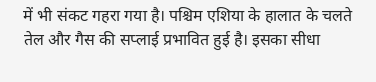में भी संकट गहरा गया है। पश्चिम एशिया के हालात के चलते तेल और गैस की सप्लाई प्रभावित हुई है। इसका सीधा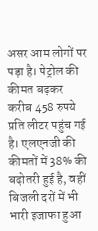असर आम लोगों पर पड़ा है। पेट्रोल की कीमत बढ़कर करीब 458 रुपये प्रति लीटर पहुंच गई है। एलएनजी की कीमतों में 38% की बढ़ोतरी हुई है, वहीं बिजली दरों में भी भारी इजाफा हुआ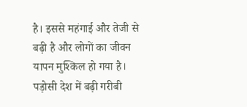है। इससे महंगाई और तेजी से बढ़ी है और लोगों का जीवन यापन मुश्किल हो गया है।
पड़ोसी देश में बढ़ी गरीबी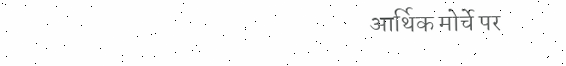आर्थिक मोर्चे पर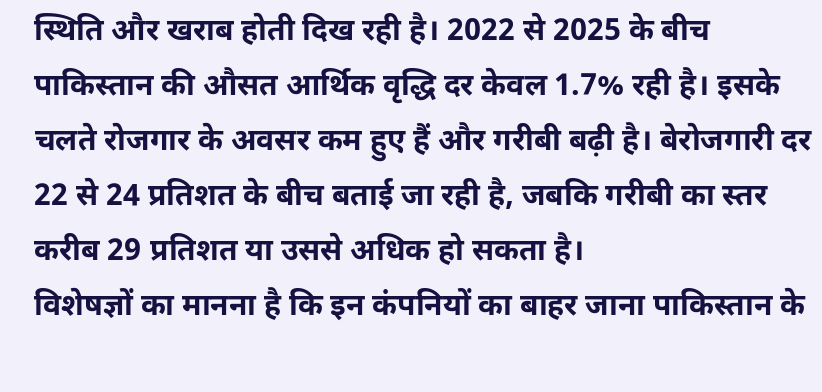स्थिति और खराब होती दिख रही है। 2022 से 2025 के बीच पाकिस्तान की औसत आर्थिक वृद्धि दर केवल 1.7% रही है। इसके चलते रोजगार के अवसर कम हुए हैं और गरीबी बढ़ी है। बेरोजगारी दर 22 से 24 प्रतिशत के बीच बताई जा रही है, जबकि गरीबी का स्तर करीब 29 प्रतिशत या उससे अधिक हो सकता है।
विशेषज्ञों का मानना है कि इन कंपनियों का बाहर जाना पाकिस्तान के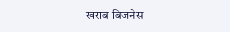खराब बिजनेस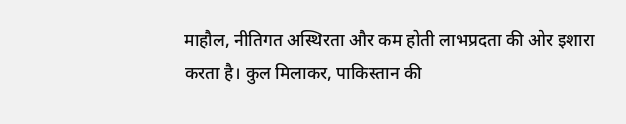माहौल, नीतिगत अस्थिरता और कम होती लाभप्रदता की ओर इशारा करता है। कुल मिलाकर, पाकिस्तान की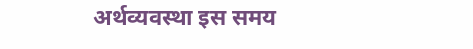अर्थव्यवस्था इस समय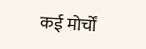कई मोर्चों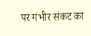पर गंभीर संकट का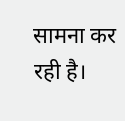सामना कर रही है।